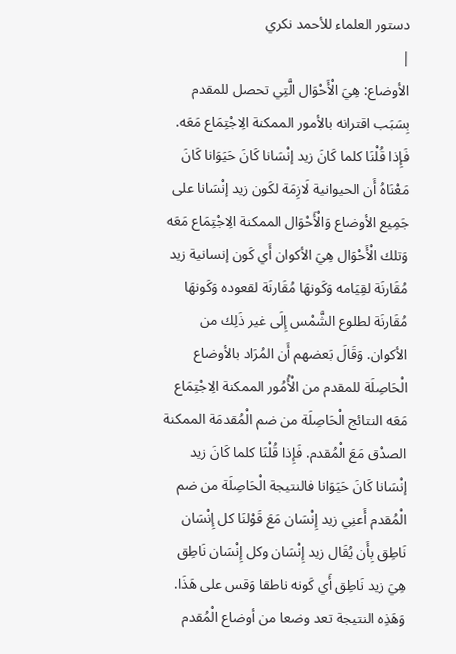دستور العلماء للأحمد نكري
|
الأوضاع: هِيَ الْأَحْوَال الَّتِي تحصل للمقدم بِسَبَب اقترانه بالأمور الممكنة الِاجْتِمَاع مَعَه. فَإِذا قُلْنَا كلما كَانَ زيد إنْسَانا كَانَ حَيَوَانا كَانَ مَعْنَاهُ أَن الحيوانية لَازِمَة لكَون زيد إنْسَانا على جَمِيع الأوضاع وَالْأَحْوَال الممكنة الِاجْتِمَاع مَعَه وَتلك الْأَحْوَال هِيَ الأكوان أَي كَون إنسانية زيد مُقَارنَة لقِيَامه وَكَونهَا مُقَارنَة لقعوده وَكَونهَا مُقَارنَة لطلوع الشَّمْس إِلَى غير ذَلِك من الأكوان. وَقَالَ بَعضهم أَن المُرَاد بالأوضاع الْحَاصِلَة للمقدم من الْأُمُور الممكنة الِاجْتِمَاع مَعَه النتائج الْحَاصِلَة من ضم الْمُقدمَة الممكنة الصدْق مَعَ الْمُقدم. فَإِذا قُلْنَا كلما كَانَ زيد إنْسَانا كَانَ حَيَوَانا فالنتيجة الْحَاصِلَة من ضم الْمُقدم أَعنِي زيد إِنْسَان مَعَ قَوْلنَا كل إِنْسَان نَاطِق بِأَن يُقَال زيد إِنْسَان وكل إِنْسَان نَاطِق هِيَ زيد نَاطِق أَي كَونه ناطقا وَقس على هَذَا. وَهَذِه النتيجة تعد وضعا من أوضاع الْمُقدم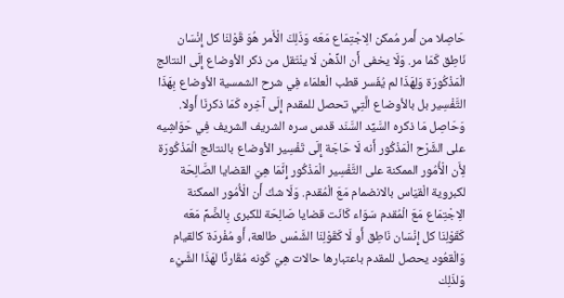حَاصِلا من أَمر مُمكن الِاجْتِمَاع مَعَه وَذَلِكَ الْأَمر هُوَ قَوْلنَا كل إِنْسَان نَاطِق كَمَا مر. وَلَا يخفى أَن الذِّهْن لَا ينْتَقل من ذكر الأوضاع إِلَى النتائج الْمَذْكُورَة وَلِهَذَا لم يُفَسر قطب الْعلمَاء فِي شرح الشمسية الأوضاع بِهَذَا التَّفْسِير بل بالأوضاع الَّتِي تحصل للمقدم إِلَى آخِره كَمَا ذكرنَا أَولا. وَحَاصِل مَا ذكره السَّيِّد السَّنَد قدس سره الشريف الشريف فِي حَوَاشِيه على الشَّرْح الْمَذْكُور أَنه لَا حَاجَة إِلَى تَفْسِير الأوضاع بالنتائج الْمَذْكُورَة لِأَن الْأُمُور الممكنة على التَّفْسِير الْمَذْكُور إِنَّمَا هِيَ القضايا الصَّالِحَة لكبروية الْقيَاس بالانضمام مَعَ الْمُقدم. وَلَا شكّ أَن الْأُمُور الممكنة الِاجْتِمَاع مَعَ الْمُقدم سَوَاء كَانَت قضايا صَالِحَة للكبرى بِالضَّمِّ مَعَه كَقَوْلِنَا كل إِنْسَان نَاطِق أَو لَا كَقَوْلِنَا الشَّمْس طالعة، أَو مُفْردَة كالقيام وَالْقعُود يحصل للمقدم باعتبارها حالات هِيَ كَونه مُقَارنًا لهَذَا الشَّيْء وَلذَلِك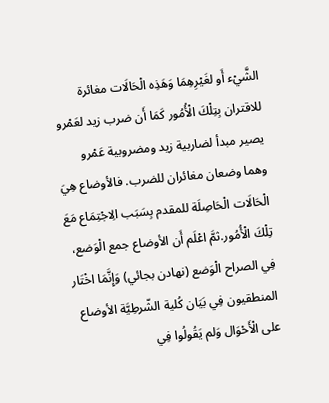الشَّيْء أَو لغَيْرِهِمَا وَهَذِه الْحَالَات مغائرة للاقتران بِتِلْكَ الْأُمُور كَمَا أَن ضرب زيد لعَمْرو يصير مبدأ لضاربية زيد ومضروبية عَمْرو وهما وضعان مغائران للضرب. فالأوضاع هِيَ الْحَالَات الْحَاصِلَة للمقدم بِسَبَب الِاجْتِمَاع مَعَ تِلْكَ الْأُمُور.ثمَّ اعْلَم أَن الأوضاع جمع الْوَضع، فِي الصراح الْوَضع (نهادن بجائي) وَإِنَّمَا اخْتَار المنطقيون فِي بَيَان كُلية الشّرطِيَّة الأوضاع على الْأَحْوَال وَلم يَقُولُوا فِي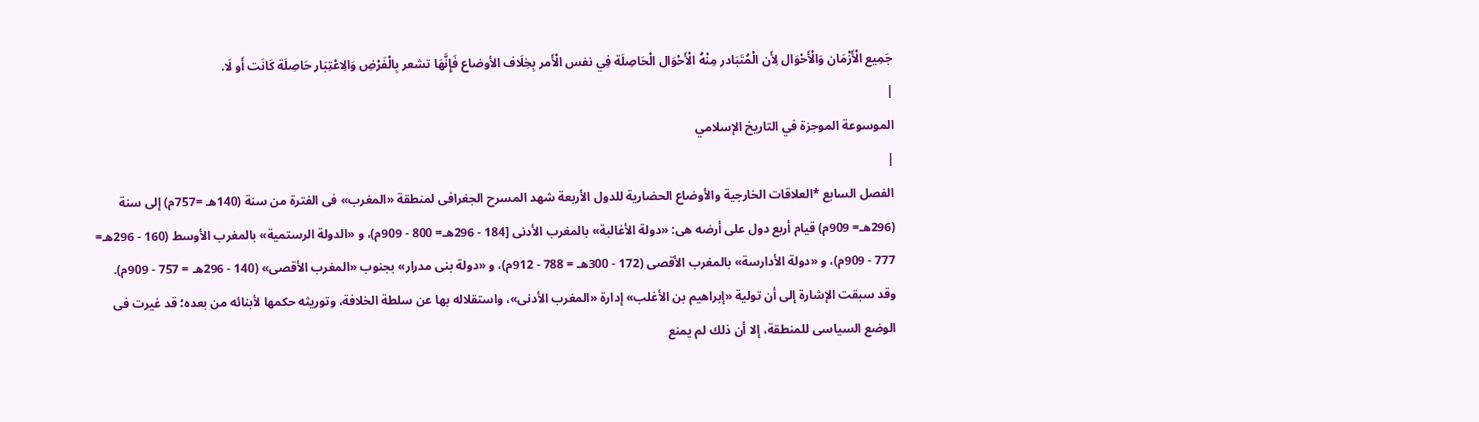جَمِيع الْأَزْمَان وَالْأَحْوَال لِأَن الْمُتَبَادر مِنْهُ الْأَحْوَال الْحَاصِلَة فِي نفس الْأَمر بِخِلَاف الأوضاع فَإِنَّهَا تشعر بِالْفَرْضِ وَالِاعْتِبَار حَاصِلَة كَانَت أَو لَا.
|
الموسوعة الموجزة في التاريخ الإسلامي
|
الفصل السابع *العلاقات الخارجية والأوضاع الحضارية للدول الأربعة شهد المسرح الجغرافى لمنطقة «المغرب» فى الفترة من سنة (140هـ =757م) إلى سنة (296هـ= 909م) قيام أربع دول على أرضه هى: «دولة الأغالبة» بالمغرب الأدنى [184 - 296هـ= 800 - 909م)، و «الدولة الرستمية» بالمغرب الأوسط (160 - 296هـ= 777 - 909م)، و «دولة الأدارسة» بالمغرب الأقصى (172 - 300هـ = 788 - 912م)، و «دولة بنى مدرار» بجنوب «المغرب الأقصى» (140 - 296هـ = 757 - 909م).
وقد سبقت الإشارة إلى أن تولية «إبراهيم بن الأغلب» إدارة «المغرب الأدنى»، واستقلاله بها عن سلطة الخلافة، وتوريثه حكمها لأبنائه من بعده؛ قد غيرت فى الوضع السياسى للمنطقة، إلا أن ذلك لم يمنع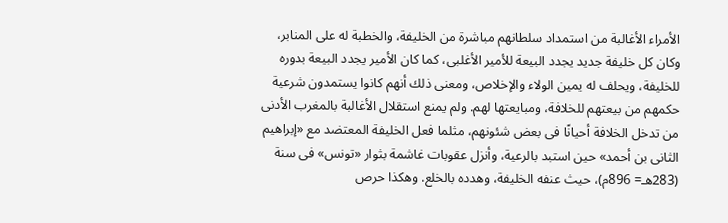الأمراء الأغالبة من استمداد سلطانهم مباشرة من الخليفة، والخطبة له على المنابر، وكان كل خليفة جديد يجدد البيعة للأمير الأغلبى، كما كان الأمير يجدد البيعة بدوره للخليفة، ويحلف له يمين الولاء والإخلاص، ومعنى ذلك أنهم كانوا يستمدون شرعية حكمهم من بيعتهم للخلافة، ومبايعتها لهم. ولم يمنع استقلال الأغالبة بالمغرب الأدنى من تدخل الخلافة أحيانًا فى بعض شئونهم، مثلما فعل الخليفة المعتضد مع «إبراهيم الثانى بن أحمد» حين استبد بالرعية، وأنزل عقوبات غاشمة بثوار «تونس» فى سنة (283هـ= 896م)، حيث عنفه الخليفة، وهدده بالخلع. وهكذا حرص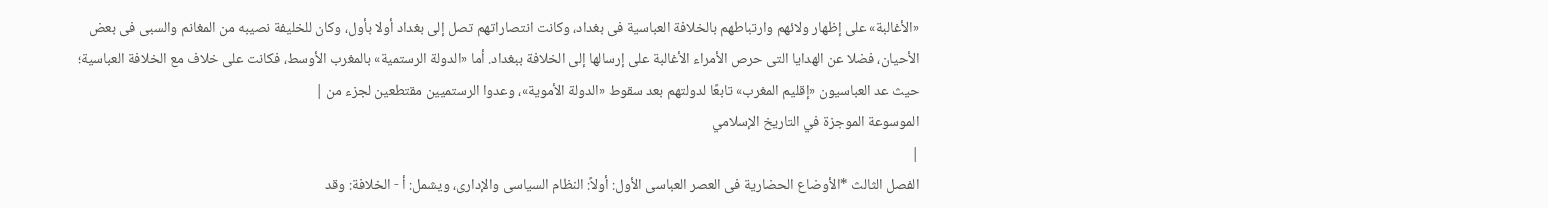«الأغالبة» على إظهار ولائهم وارتباطهم بالخلافة العباسية فى بغداد، وكانت انتصاراتهم تصل إلى بغداد أولا بأول، وكان للخليفة نصيبه من المغانم والسبى فى بعض الأحيان، فضلا عن الهدايا التى حرص الأمراء الأغالبة على إرسالها إلى الخلافة ببغداد. أما «الدولة الرستمية» بالمغرب الأوسط، فكانت على خلاف مع الخلافة العباسية؛ حيث عد العباسيون «إقليم المغرب» تابعًا لدولتهم بعد سقوط «الدولة الأموية»، وعدوا الرستميين مقتطعين لجزء من |
الموسوعة الموجزة في التاريخ الإسلامي
|
الفصل الثالث *الأوضاع الحضارية فى العصر العباسى الأول: أولاً: النظام السياسى والإدارى، ويشمل: أ - الخلافة: وقد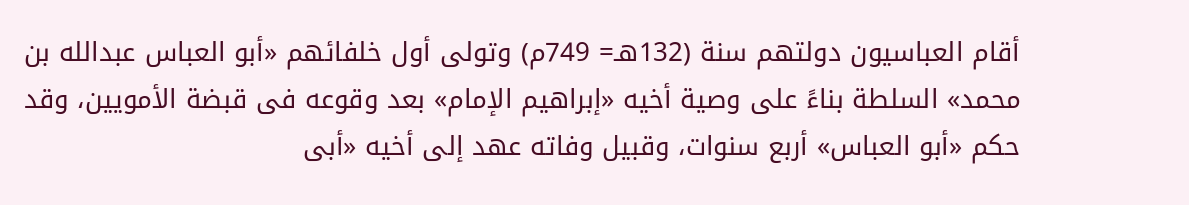أقام العباسيون دولتهم سنة (132هـ= 749م) وتولى أول خلفائهم «أبو العباس عبدالله بن محمد» السلطة بناءً على وصية أخيه «إبراهيم الإمام» بعد وقوعه فى قبضة الأمويين، وقد حكم «أبو العباس» أربع سنوات، وقبيل وفاته عهد إلى أخيه «أبى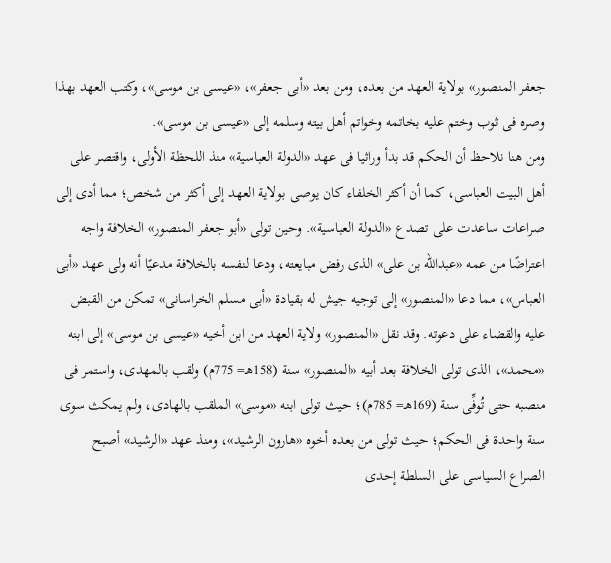جعفر المنصور» بولاية العهد من بعده، ومن بعد «أبى جعفر»، «عيسى بن موسى»، وكتب العهد بهذا وصره فى ثوب وختم عليه بخاتمه وخواتم أهل بيته وسلمه إلى «عيسى بن موسى».
ومن هنا نلاحظ أن الحكم قد بدأ وراثيا فى عهد «الدولة العباسية» منذ اللحظة الأولى، واقتصر على أهل البيت العباسى، كما أن أكثر الخلفاء كان يوصى بولاية العهد إلى أكثر من شخص؛ مما أدى إلى صراعات ساعدت على تصدع «الدولة العباسية». وحين تولى «أبو جعفر المنصور» الخلافة واجه اعتراضًا من عمه «عبدالله بن على» الذى رفض مبايعته، ودعا لنفسه بالخلافة مدعيًا أنه ولى عهد «أبى العباس»، مما دعا «المنصور» إلى توجيه جيش له بقيادة «أبى مسلم الخراسانى» تمكن من القبض عليه والقضاء على دعوته. وقد نقل «المنصور» ولاية العهد من ابن أخيه «عيسى بن موسى» إلى ابنه «محمد»، الذى تولى الخلافة بعد أبيه «المنصور» سنة (158هـ= 775م) ولقب بالمهدى، واستمر فى منصبه حتى تُوفِّى سنة (169هـ= 785م)؛ حيث تولى ابنه «موسى» الملقب بالهادى، ولم يمكث سوى سنة واحدة فى الحكم؛ حيث تولى من بعده أخوه «هارون الرشيد»، ومنذ عهد «الرشيد» أصبح الصراع السياسى على السلطة إحدى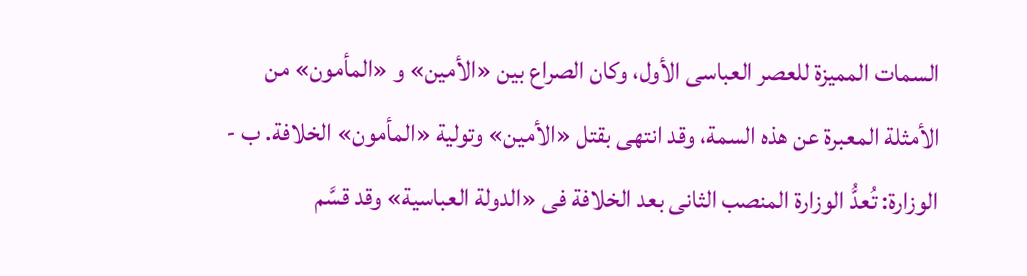السمات المميزة للعصر العباسى الأول، وكان الصراع بين «الأمين» و «المأمون» من الأمثلة المعبرة عن هذه السمة، وقد انتهى بقتل «الأمين» وتولية «المأمون» الخلافة. ب - الوزارة: تُعدُّ الوزارة المنصب الثانى بعد الخلافة فى «الدولة العباسية» وقد قسَّم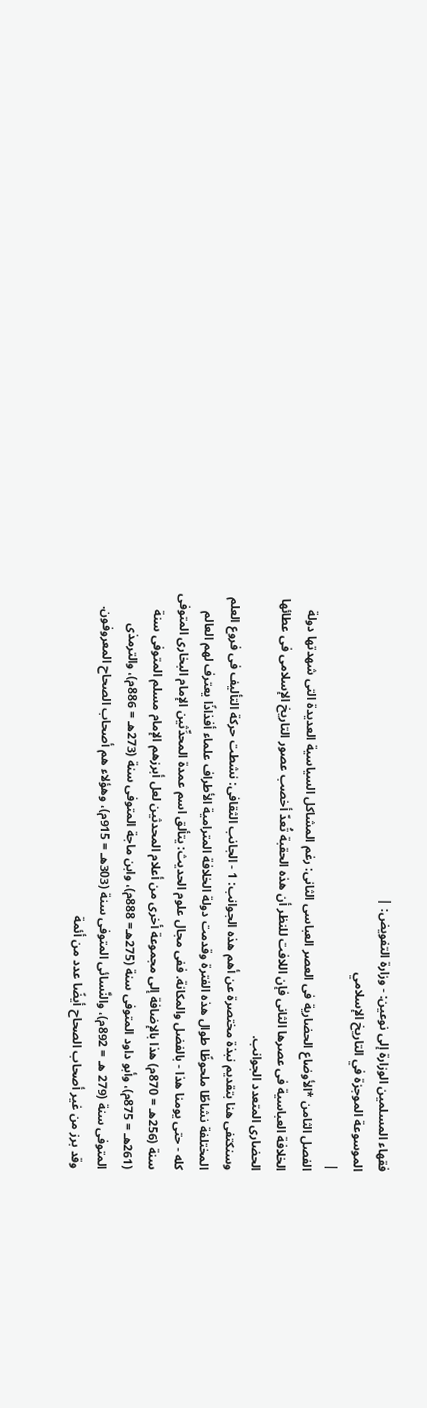فقهاء المسلمين الوزارة إلى نوعين: - وزارة التفويض: |
الموسوعة الموجزة في التاريخ الإسلامي
|
الفصل الثامن *الأوضاع الحضارية فى العصر العباسى الثانى: رغم المشاكل السياسية العديدة التى شهدتها دولة الخلافة العباسية فى عصرها الثانى فإن اللافت للنظر أن هذه الحقبة تُعدّ أخصب عصور التاريخ الإسلامى فى عطائها الحضارى المتعدد الجوانب.
وسنكتفى هنا بتقديم نبذة مختصرة عن أهم هذه الجوانب: 1 - الجانب الثقافى: نشطت حركة التأليف فى فروع العلم المختلفة نشاطًا ملحوظًا طوال هذه الفترة وقدمت دولة الخلافة المترامية الأطراف علماء أفذاذًا يعترف لهم العالم كله - حتى يومنا هذا - بالفضل والمكانة. ففى مجال علوم الحديث: يتألق اسم عمدة المحدِّثين الإمام البخارى المتوفى سنة (256هـ = 870م) هذا بالإضافة إلى مجموعة أخرى من أعلام المحدثين لعل أبرزهم الإمام مسلم المتوفى سنة (261هـ = 875م)، وأبو داود المتوفى سنة (275هـ= 888م)، وابن ماجة المتوفى سنة (273هـ = 886م)، والترمذى المتوفى سنة (279 هـ = 892م)، والنَّسائى المتوفى سنة (303هـ = 915م)، وهؤلاء هم أصحاب الصحاح المعروفون. وقد برز من غير أصحاب الصحاح أيضًا عدد من أئمة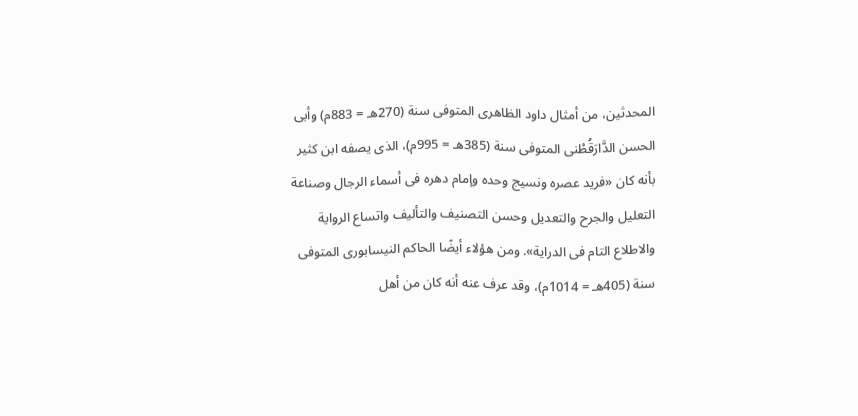المحدثين، من أمثال داود الظاهرى المتوفى سنة (270هـ = 883م) وأبى الحسن الدَّارَقُطْنى المتوفى سنة (385هـ = 995م)، الذى يصفه ابن كثير بأنه كان «فريد عصره ونسيج وحده وإمام دهره فى أسماء الرجال وصناعة التعليل والجرح والتعديل وحسن التصنيف والتأليف واتساع الرواية والاطلاع التام فى الدراية». ومن هؤلاء أيضًا الحاكم النيسابورى المتوفى سنة (405هـ = 1014م)، وقد عرف عنه أنه كان من أهل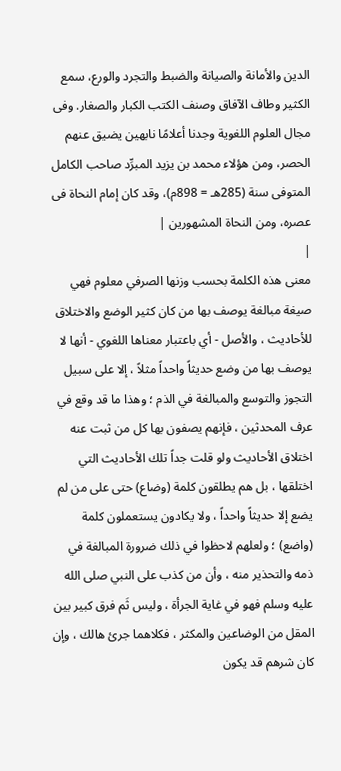الدين والأمانة والصيانة والضبط والتجرد والورع، سمع الكثير وطاف الآفاق وصنف الكتب الكبار والصغار. وفى مجال العلوم اللغوية وجدنا أعلامًا نابهين يضيق عنهم الحصر، ومن هؤلاء محمد بن يزيد المبرِّد صاحب الكامل المتوفى سنة (285هـ = 898م)، وقد كان إمام النحاة فى عصره، ومن النحاة المشهورين |
|
معنى هذه الكلمة بحسب وزنها الصرفي معلوم فهي صيغة مبالغة يوصف بها من كان كثير الوضع والاختلاق للأحاديث ، والأصل - أي باعتبار معناها اللغوي - أنها لا يوصف بها من وضع حديثاً واحداً مثلاً ، إلا على سبيل التجوز والتوسع والمبالغة في الذم ؛ وهذا ما قد وقع في عرف المحدثين ، فإنهم يصفون بها كل من ثبت عنه اختلاق الأحاديث ولو قلت جداً تلك الأحاديث التي اختلقها ، بل هم يطلقون كلمة (وضاع) حتى على من لم يضع إلا حديثاً واحداً ، ولا يكادون يستعملون كلمة (واضع) ؛ ولعلهم لاحظوا في ذلك ضرورة المبالغة في ذمه والتحذير منه ، وأن من كذب على النبي صلى الله عليه وسلم فهو في غاية الجرأة ، وليس ثَم فرق كبير بين المقل من الوضاعين والمكثر ، فكلاهما جرئ هالك ، وإن كان شرهم قد يكون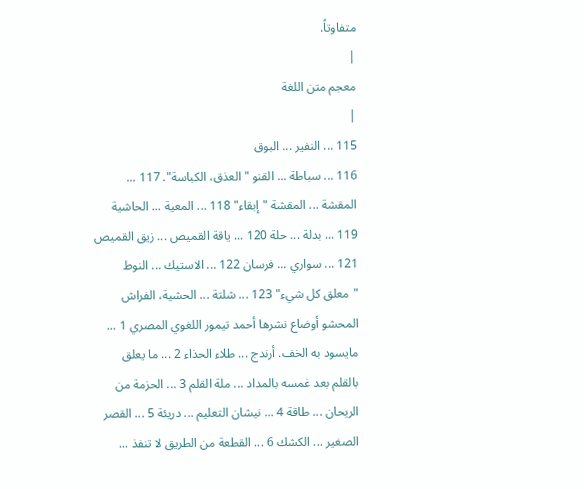متفاوتاً.
|
معجم متن اللغة
|
115 ... النفير ... البوق
116 ... سباطة ... القنو "العذق، الكباسة". 117 ... المقشة ... المقشة "إبقاء" 118 ... المعية ... الحاشية 119 ... بدلة ... حلة 120 ... ياقة القميص ... زيق القميص 121 ... سواري ... فرسان 122 ... الاستيك ... النوط "معلق كل شيء" 123 ... شلتة ... الحشية، الفراش المحشو أوضاع نشرها أحمد تيمور اللغوي المصري 1 ... مايسود به الخف. أرندج ... طلاء الحذاء 2 ... ما يعلق بالقلم بعد غمسه بالمداد ... ملة القلم 3 ... الحزمة من الريحان ... طاقة 4 ... نيشان التعليم ... دريئة 5 ... القصر الصغير ... الكشك 6 ... القطعة من الطريق لا تنفذ ...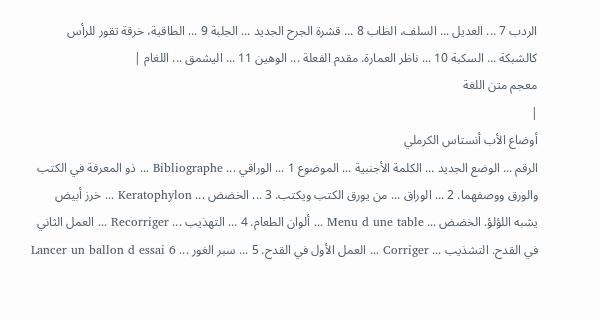الردب 7 ... العديل ... السلف، الظاب 8 ... قشرة الجرح الجديد ... الجلبة 9 ... الطاقية، خرقة تقور للرأس كالشبكة ... السكبة 10 ... ناظر العمارة. مقدم الفعلة ... الوهين 11 ... اليشمق ... اللغام |
معجم متن اللغة
|
أوضاع الأب أنستاس الكرملي
الرقم ... الوضع الجديد ... الكلمة الأجنبية ... الموضوع 1 ... الوراقي ... Bibliographe ... ذو المعرفة في الكتب والورق ووصفهما. 2 ... الوراق ... من يورق الكتب ويكتب. 3 ... الخضض ... Keratophylon ... خرز أبيض يشبه اللؤلؤ. الخضض ... Menu d une table ... ألوان الطعام. 4 ... التهذيب ... Recorriger ... العمل الثاني في القدح. التشذيب ... Corriger ... العمل الأول في القدح. 5 ... سبر الغور ... Lancer un ballon d essai 6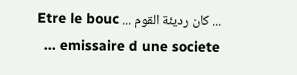... كان رديئة القوم ... Etre le bouc emissaire d une societe ...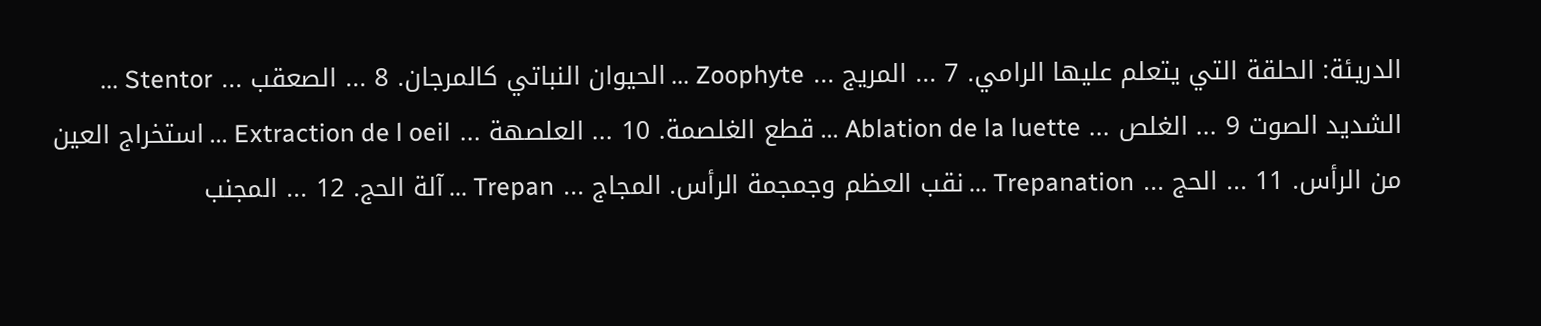الدريئة: الحلقة التي يتعلم عليها الرامي. 7 ... المريج ... Zoophyte ... الحيوان النباتي كالمرجان. 8 ... الصعقب ... Stentor ... الشديد الصوت 9 ... الغلص ... Ablation de la luette ... قطع الغلصمة. 10 ... العلصهة ... Extraction de l oeil ... استخراج العين من الرأس. 11 ... الحج ... Trepanation ... نقب العظم وجمجمة الرأس. المجاج ... Trepan ... آلة الحج. 12 ... المجنب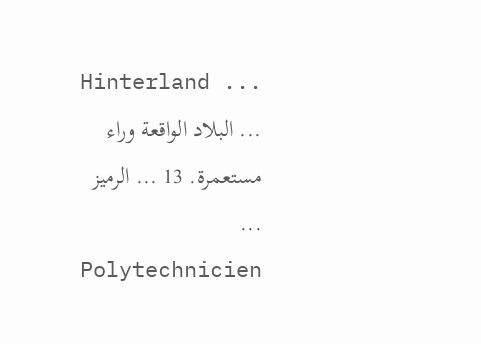... Hinterland ... البلاد الواقعة وراء مستعمرة. 13 ... الرميز ... Polytechnicien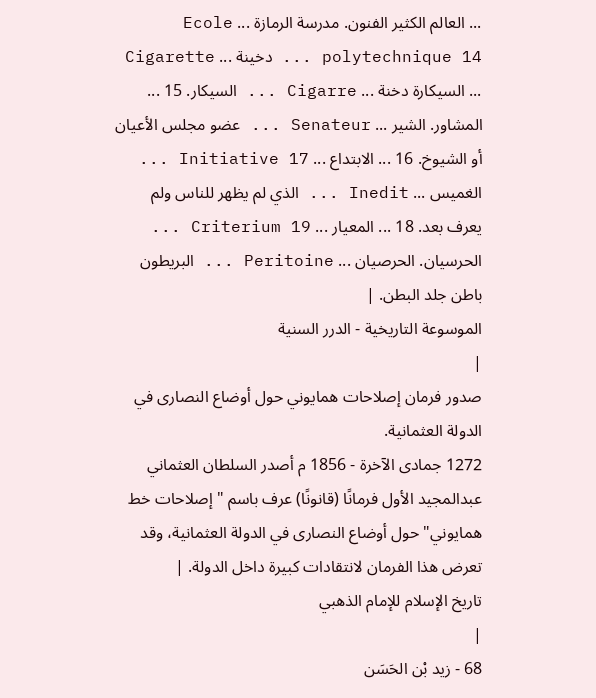... العالم الكثير الفنون. مدرسة الرمازة ... Ecole polytechnique 14 ... دخينة ... Cigarette ... السيكارة دخنة ... Cigarre ... السيكار. 15 ... المشاور. الشير ... Senateur ... عضو مجلس الأعيان أو الشيوخ. 16 ... الابتداع ... Initiative 17 ... الغميس ... Inedit ... الذي لم يظهر للناس ولم يعرف بعد. 18 ... المعيار ... Criterium 19 ... الحرسيان. الحرصيان ... Peritoine ... البريطون باطن جلد البطن. |
الموسوعة التاريخية - الدرر السنية
|
صدور فرمان إصلاحات همايوني حول أوضاع النصارى في الدولة العثمانية.
1272 جمادى الآخرة - 1856 م أصدر السلطان العثماني عبدالمجيد الأول فرمانًا (قانونًا) عرف باسم "إصلاحات خط همايوني" حول أوضاع النصارى في الدولة العثمانية، وقد تعرض هذا الفرمان لانتقادات كبيرة داخل الدولة. |
تاريخ الإسلام للإمام الذهبي
|
68 - زيد بْن الحَسَن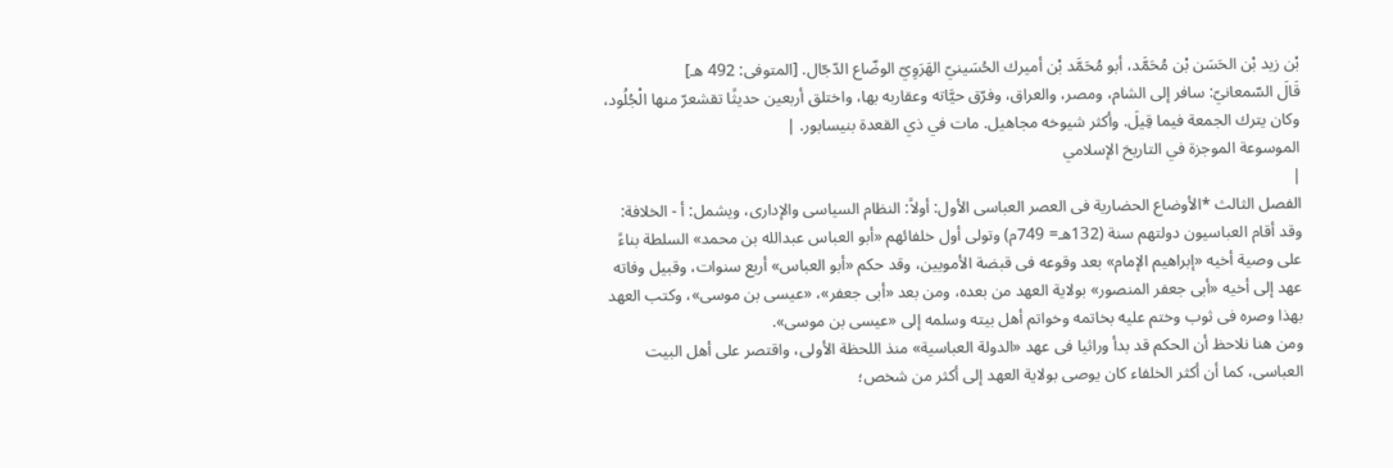بْن زيد بْن الحَسَن بْن مُحَمَّد، أبو مُحَمَّد بْن أميرك الحُسَينيّ الهَرَوِيّ الوضّاع الدّجّال. [المتوفى: 492 هـ]
قَالَ السّمعانيّ: سافر إلى الشام، ومصر، والعراق، وفرّق حيَّاته وعقاربه بها، واختلق أربعين حديثًا تقشعرّ منها الْجُلُود، وكان يترك الجمعة فيما قِيلَ. وأكثر شيوخه مجاهيل. مات في ذي القعدة بنيسابور. |
الموسوعة الموجزة في التاريخ الإسلامي
|
الفصل الثالث *الأوضاع الحضارية فى العصر العباسى الأول: أولاً: النظام السياسى والإدارى، ويشمل: أ - الخلافة: وقد أقام العباسيون دولتهم سنة (132هـ= 749م) وتولى أول خلفائهم «أبو العباس عبدالله بن محمد» السلطة بناءً على وصية أخيه «إبراهيم الإمام» بعد وقوعه فى قبضة الأمويين، وقد حكم «أبو العباس» أربع سنوات، وقبيل وفاته عهد إلى أخيه «أبى جعفر المنصور» بولاية العهد من بعده، ومن بعد «أبى جعفر»، «عيسى بن موسى»، وكتب العهد بهذا وصره فى ثوب وختم عليه بخاتمه وخواتم أهل بيته وسلمه إلى «عيسى بن موسى».
ومن هنا نلاحظ أن الحكم قد بدأ وراثيا فى عهد «الدولة العباسية» منذ اللحظة الأولى، واقتصر على أهل البيت العباسى، كما أن أكثر الخلفاء كان يوصى بولاية العهد إلى أكثر من شخص؛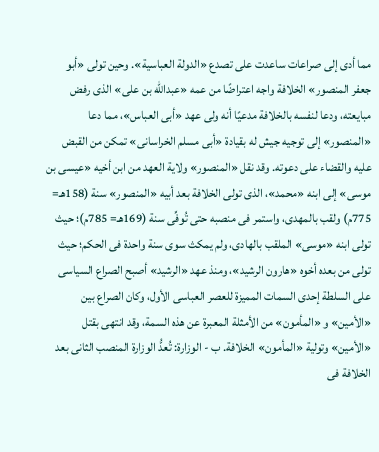مما أدى إلى صراعات ساعدت على تصدع «الدولة العباسية». وحين تولى «أبو جعفر المنصور» الخلافة واجه اعتراضًا من عمه «عبدالله بن على» الذى رفض مبايعته، ودعا لنفسه بالخلافة مدعيًا أنه ولى عهد «أبى العباس»، مما دعا «المنصور» إلى توجيه جيش له بقيادة «أبى مسلم الخراسانى» تمكن من القبض عليه والقضاء على دعوته. وقد نقل «المنصور» ولاية العهد من ابن أخيه «عيسى بن موسى» إلى ابنه «محمد»، الذى تولى الخلافة بعد أبيه «المنصور» سنة (158هـ= 775م) ولقب بالمهدى، واستمر فى منصبه حتى تُوفِّى سنة (169هـ= 785م)؛ حيث تولى ابنه «موسى» الملقب بالهادى، ولم يمكث سوى سنة واحدة فى الحكم؛ حيث تولى من بعده أخوه «هارون الرشيد»، ومنذ عهد «الرشيد» أصبح الصراع السياسى على السلطة إحدى السمات المميزة للعصر العباسى الأول، وكان الصراع بين «الأمين» و «المأمون» من الأمثلة المعبرة عن هذه السمة، وقد انتهى بقتل «الأمين» وتولية «المأمون» الخلافة. ب - الوزارة: تُعدُّ الوزارة المنصب الثانى بعد الخلافة فى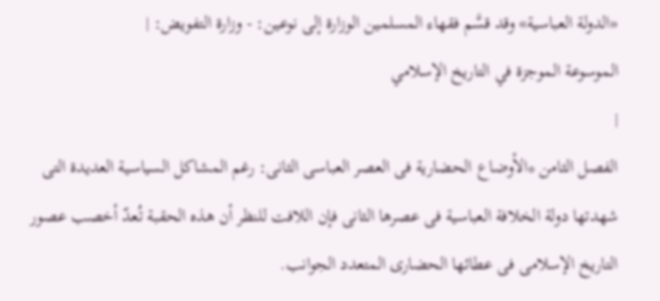«الدولة العباسية» وقد قسَّم فقهاء المسلمين الوزارة إلى نوعين: - وزارة التفويض: |
الموسوعة الموجزة في التاريخ الإسلامي
|
الفصل الثامن *الأوضاع الحضارية فى العصر العباسى الثانى: رغم المشاكل السياسية العديدة التى شهدتها دولة الخلافة العباسية فى عصرها الثانى فإن اللافت للنظر أن هذه الحقبة تُعدّ أخصب عصور التاريخ الإسلامى فى عطائها الحضارى المتعدد الجوانب.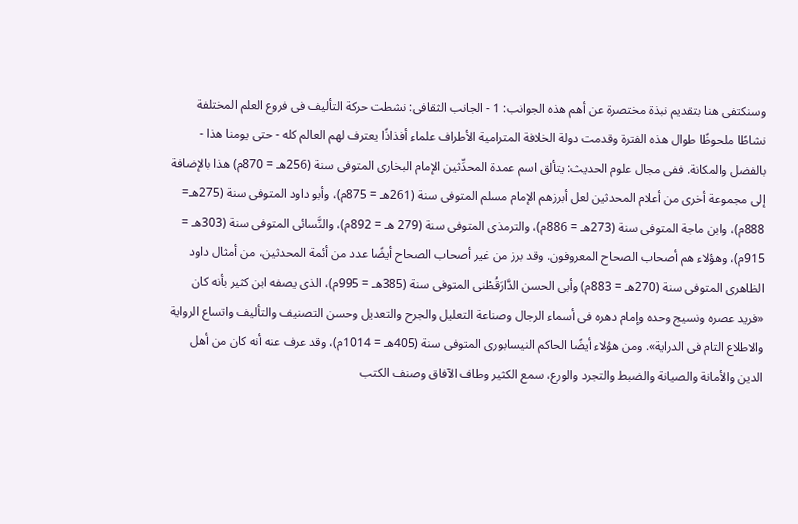وسنكتفى هنا بتقديم نبذة مختصرة عن أهم هذه الجوانب: 1 - الجانب الثقافى: نشطت حركة التأليف فى فروع العلم المختلفة نشاطًا ملحوظًا طوال هذه الفترة وقدمت دولة الخلافة المترامية الأطراف علماء أفذاذًا يعترف لهم العالم كله - حتى يومنا هذا - بالفضل والمكانة. ففى مجال علوم الحديث: يتألق اسم عمدة المحدِّثين الإمام البخارى المتوفى سنة (256هـ = 870م) هذا بالإضافة إلى مجموعة أخرى من أعلام المحدثين لعل أبرزهم الإمام مسلم المتوفى سنة (261هـ = 875م)، وأبو داود المتوفى سنة (275هـ= 888م)، وابن ماجة المتوفى سنة (273هـ = 886م)، والترمذى المتوفى سنة (279 هـ = 892م)، والنَّسائى المتوفى سنة (303هـ = 915م)، وهؤلاء هم أصحاب الصحاح المعروفون. وقد برز من غير أصحاب الصحاح أيضًا عدد من أئمة المحدثين، من أمثال داود الظاهرى المتوفى سنة (270هـ = 883م) وأبى الحسن الدَّارَقُطْنى المتوفى سنة (385هـ = 995م)، الذى يصفه ابن كثير بأنه كان «فريد عصره ونسيج وحده وإمام دهره فى أسماء الرجال وصناعة التعليل والجرح والتعديل وحسن التصنيف والتأليف واتساع الرواية والاطلاع التام فى الدراية». ومن هؤلاء أيضًا الحاكم النيسابورى المتوفى سنة (405هـ = 1014م)، وقد عرف عنه أنه كان من أهل الدين والأمانة والصيانة والضبط والتجرد والورع، سمع الكثير وطاف الآفاق وصنف الكتب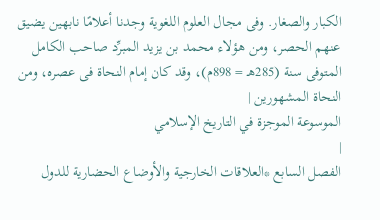الكبار والصغار. وفى مجال العلوم اللغوية وجدنا أعلامًا نابهين يضيق عنهم الحصر، ومن هؤلاء محمد بن يزيد المبرِّد صاحب الكامل المتوفى سنة (285هـ = 898م)، وقد كان إمام النحاة فى عصره، ومن النحاة المشهورين |
الموسوعة الموجزة في التاريخ الإسلامي
|
الفصل السابع *العلاقات الخارجية والأوضاع الحضارية للدول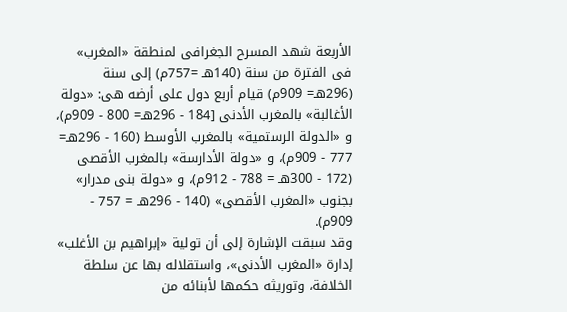الأربعة شهد المسرح الجغرافى لمنطقة «المغرب» فى الفترة من سنة (140هـ =757م) إلى سنة (296هـ= 909م) قيام أربع دول على أرضه هى: «دولة الأغالبة» بالمغرب الأدنى [184 - 296هـ= 800 - 909م)، و «الدولة الرستمية» بالمغرب الأوسط (160 - 296هـ= 777 - 909م)، و «دولة الأدارسة» بالمغرب الأقصى (172 - 300هـ = 788 - 912م)، و «دولة بنى مدرار» بجنوب «المغرب الأقصى» (140 - 296هـ = 757 - 909م).
وقد سبقت الإشارة إلى أن تولية «إبراهيم بن الأغلب» إدارة «المغرب الأدنى»، واستقلاله بها عن سلطة الخلافة، وتوريثه حكمها لأبنائه من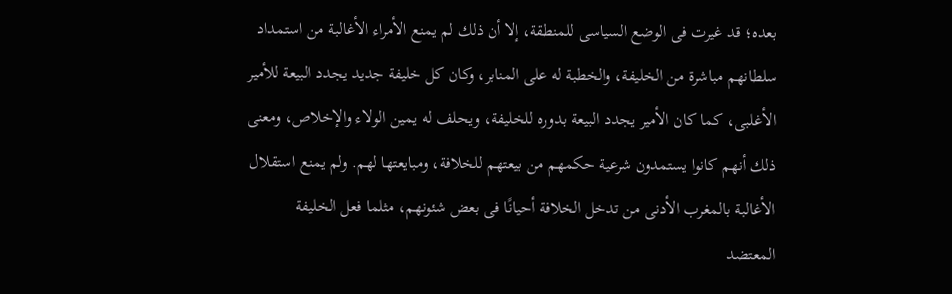بعده؛ قد غيرت فى الوضع السياسى للمنطقة، إلا أن ذلك لم يمنع الأمراء الأغالبة من استمداد سلطانهم مباشرة من الخليفة، والخطبة له على المنابر، وكان كل خليفة جديد يجدد البيعة للأمير الأغلبى، كما كان الأمير يجدد البيعة بدوره للخليفة، ويحلف له يمين الولاء والإخلاص، ومعنى ذلك أنهم كانوا يستمدون شرعية حكمهم من بيعتهم للخلافة، ومبايعتها لهم. ولم يمنع استقلال الأغالبة بالمغرب الأدنى من تدخل الخلافة أحيانًا فى بعض شئونهم، مثلما فعل الخليفة المعتضد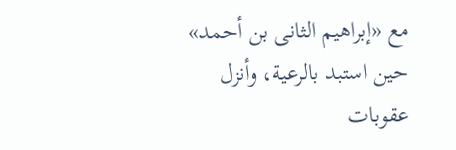مع «إبراهيم الثانى بن أحمد» حين استبد بالرعية، وأنزل عقوبات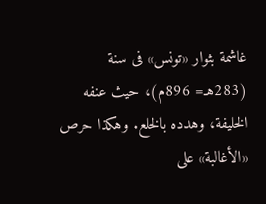غاشمة بثوار «تونس» فى سنة (283هـ= 896م)، حيث عنفه الخليفة، وهدده بالخلع. وهكذا حرص «الأغالبة» على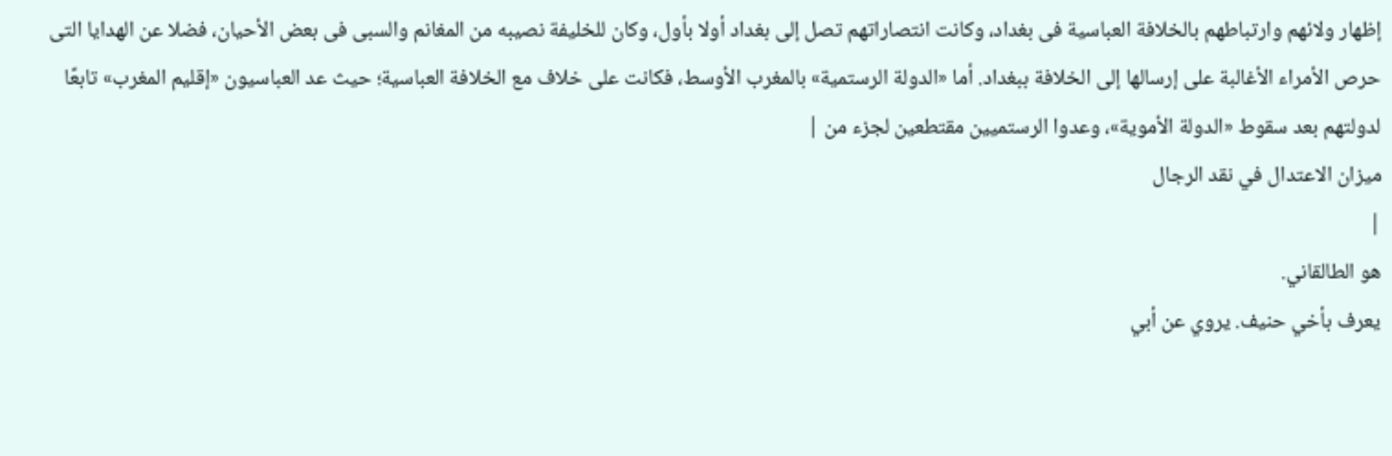إظهار ولائهم وارتباطهم بالخلافة العباسية فى بغداد، وكانت انتصاراتهم تصل إلى بغداد أولا بأول، وكان للخليفة نصيبه من المغانم والسبى فى بعض الأحيان، فضلا عن الهدايا التى حرص الأمراء الأغالبة على إرسالها إلى الخلافة ببغداد. أما «الدولة الرستمية» بالمغرب الأوسط، فكانت على خلاف مع الخلافة العباسية؛ حيث عد العباسيون «إقليم المغرب» تابعًا لدولتهم بعد سقوط «الدولة الأموية»، وعدوا الرستميين مقتطعين لجزء من |
ميزان الاعتدال في نقد الرجال
|
هو الطالقاني.
يعرف بأخي حنيف. يروي عن أبي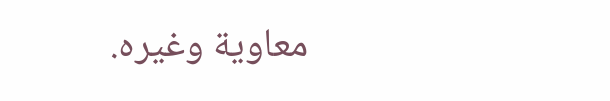معاوية وغيره.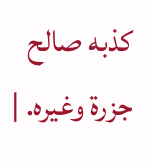كذبه صالح جزرة وغيره. |